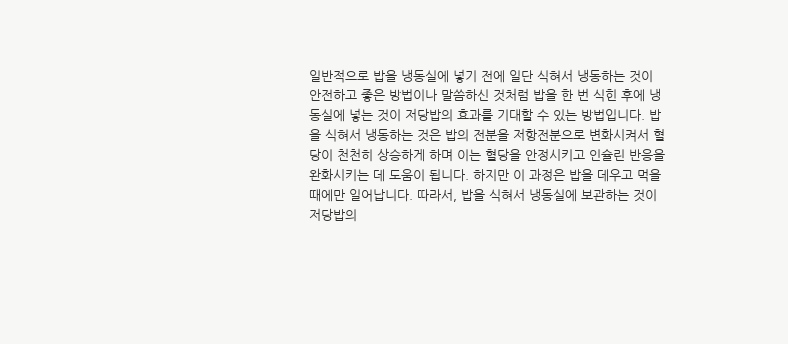일반적으로 밥을 냉동실에 넣기 전에 일단 식혀서 냉동하는 것이 안전하고 좋은 방법이나 말씀하신 것처럼 밥을 한 번 식힌 후에 냉동실에 넣는 것이 저당밥의 효과를 기대할 수 있는 방법입니다. 밥을 식혀서 냉동하는 것은 밥의 전분을 저항전분으로 변화시켜서 혈당이 천천히 상승하게 하며 이는 혈당을 안정시키고 인슐린 반응을 완화시키는 데 도움이 됩니다. 하지만 이 과정은 밥을 데우고 먹을 때에만 일어납니다. 따라서, 밥을 식혀서 냉동실에 보관하는 것이 저당밥의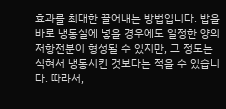효과를 최대한 끌어내는 방법입니다. 밥을 바로 냉동실에 넣을 경우에도 일정한 양의 저항전분이 형성될 수 있지만, 그 정도는 식혀서 냉동시킨 것보다는 적을 수 있습니다. 따라서,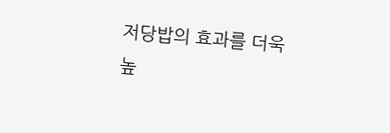저당밥의 효과를 더욱 높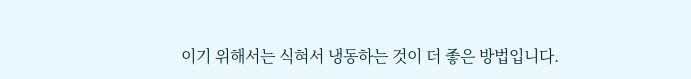이기 위해서는 식혀서 냉동하는 것이 더 좋은 방법입니다.